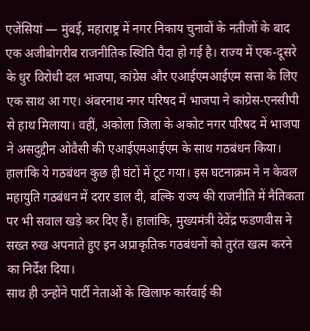एजेंसियां — मुंबई, महाराष्ट्र में नगर निकाय चुनावों के नतीजों के बाद एक अजीबोगरीब राजनीतिक स्थिति पैदा हो गई है। राज्य में एक-दूसरे के धुर विरोधी दल भाजपा, कांग्रेस और एआईएमआईएम सत्ता के लिए एक साथ आ गए। अंबरनाथ नगर परिषद में भाजपा ने कांग्रेस-एनसीपी से हाथ मिलाया। वहीं, अकोला जिला के अकोट नगर परिषद में भाजपा ने असदुद्दीन ओवैसी की एआईएमआईएम के साथ गठबंधन किया। हालांकि ये गठबंधन कुछ ही घंटों में टूट गया। इस घटनाक्रम ने न केवल महायुति गठबंधन में दरार डाल दी, बल्कि राज्य की राजनीति में नैतिकता पर भी सवाल खड़े कर दिए हैं। हालांकि, मुख्यमंत्री देवेंद्र फडणवीस ने सख्त रुख अपनाते हुए इन अप्राकृतिक गठबंधनों को तुरंत खत्म करने का निर्देश दिया।
साथ ही उन्होंने पार्टी नेताओं के खिलाफ कार्रवाई की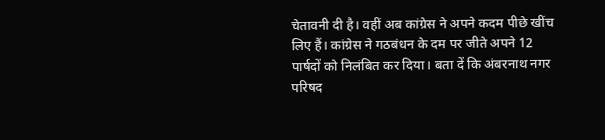चेतावनी दी है। वहीं अब कांग्रेस ने अपने कदम पीछे खींच लिए हैं। कांग्रेस ने गठबंधन के दम पर जीते अपने 12 पार्षदों को निलंबित कर दिया। बता दें कि अंबरनाथ नगर परिषद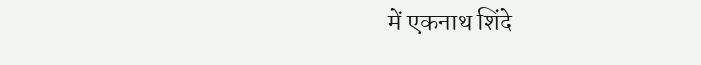में एकनाथ शिंदे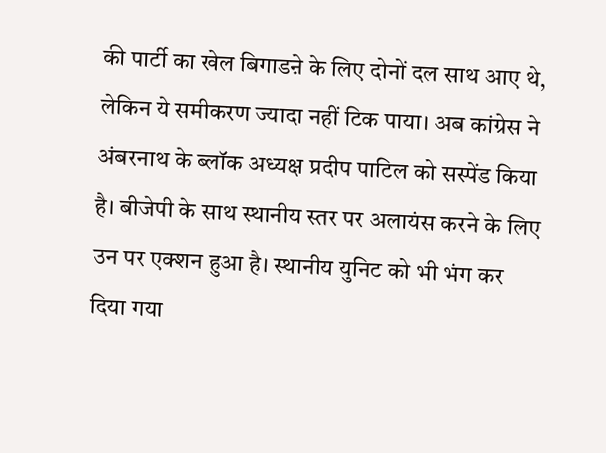की पार्टी का खेल बिगाडऩे के लिए दोनों दल साथ आए थे, लेकिन ये समीकरण ज्यादा नहीं टिक पाया। अब कांग्रेस ने अंबरनाथ के ब्लॉक अध्यक्ष प्रदीप पाटिल को सस्पेंड किया है। बीजेपी के साथ स्थानीय स्तर पर अलायंस करने के लिए उन पर एक्शन हुआ है। स्थानीय युनिट को भी भंग कर दिया गया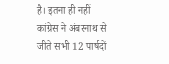है। इतना ही नहीं कांग्रेस ने अंबरनाथ से जीते सभी 12 पार्षदों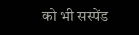को भी सस्पेंड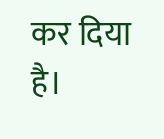कर दिया है।